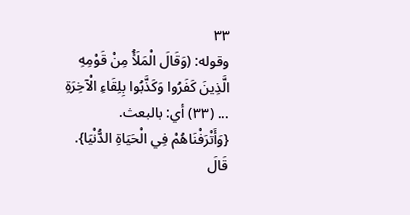٣٣
وقوله: (وَقَالَ الْمَلَأُ مِنْ قَوْمِهِ
الَّذِينَ كَفَرُوا وَكَذَّبُوا بِلِقَاءِ الْآخِرَةِ
... (٣٣) أي: بالبعث.
{وَأَتْرَفْنَاهُمْ فِي الْحَيَاةِ الدُّنْيَا}.
قَالَ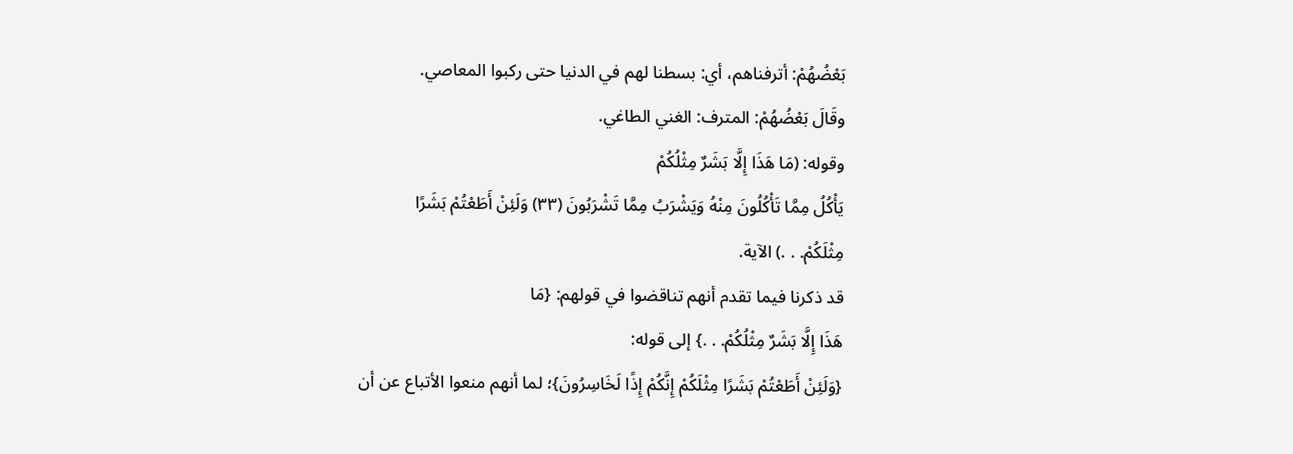بَعْضُهُمْ: أترفناهم، أي: بسطنا لهم في الدنيا حتى ركبوا المعاصي.
وقَالَ بَعْضُهُمْ: المترف: الغني الطاغي.
وقوله: (مَا هَذَا إِلَّا بَشَرٌ مِثْلُكُمْ
يَأْكُلُ مِمَّا تَأْكُلُونَ مِنْهُ وَيَشْرَبُ مِمَّا تَشْرَبُونَ (٣٣) وَلَئِنْ أَطَعْتُمْ بَشَرًا
مِثْلَكُمْ. . .) الآية.
قد ذكرنا فيما تقدم أنهم تناقضوا في قولهم: {مَا
هَذَا إِلَّا بَشَرٌ مِثْلُكُمْ. . .} إلى قوله:
{وَلَئِنْ أَطَعْتُمْ بَشَرًا مِثْلَكُمْ إِنَّكُمْ إِذًا لَخَاسِرُونَ}؛ لما أنهم منعوا الأتباع عن أن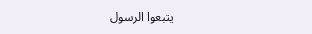يتبعوا الرسول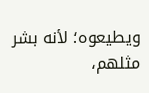ويطيعوه؛ لأنه بشر
مثلهم،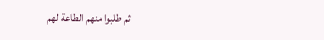ثم طلبوا منهم الطاعة لهم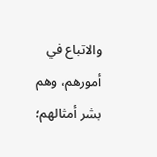والاتباع في أمورهم، وهم بشر أمثالهم؛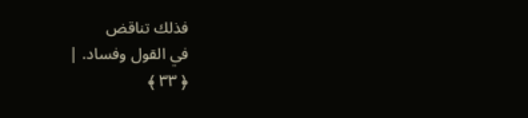فذلك تناقض
في القول وفساد. |
﴿ ٣٣ ﴾